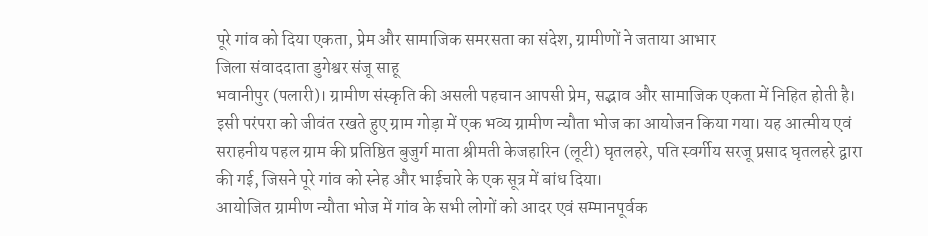पूरे गांव को दिया एकता, प्रेम और सामाजिक समरसता का संदेश, ग्रामीणों ने जताया आभार
जिला संवाददाता डुगेश्वर संजू साहू
भवानीपुर (पलारी)। ग्रामीण संस्कृति की असली पहचान आपसी प्रेम, सद्भाव और सामाजिक एकता में निहित होती है। इसी परंपरा को जीवंत रखते हुए ग्राम गोड़ा में एक भव्य ग्रामीण न्यौता भोज का आयोजन किया गया। यह आत्मीय एवं सराहनीय पहल ग्राम की प्रतिष्ठित बुजुर्ग माता श्रीमती केजहारिन (लूटी) घृतलहरे, पति स्वर्गीय सरजू प्रसाद घृतलहरे द्वारा की गई, जिसने पूरे गांव को स्नेह और भाईचारे के एक सूत्र में बांध दिया।
आयोजित ग्रामीण न्यौता भोज में गांव के सभी लोगों को आदर एवं सम्मानपूर्वक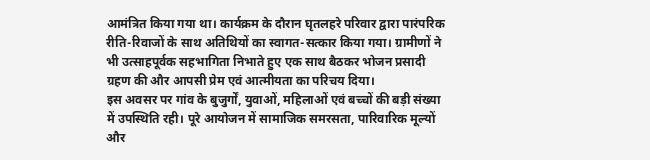आमंत्रित किया गया था। कार्यक्रम के दौरान घृतलहरे परिवार द्वारा पारंपरिक रीति-रिवाजों के साथ अतिथियों का स्वागत-सत्कार किया गया। ग्रामीणों ने भी उत्साहपूर्वक सहभागिता निभाते हुए एक साथ बैठकर भोजन प्रसादी ग्रहण की और आपसी प्रेम एवं आत्मीयता का परिचय दिया।
इस अवसर पर गांव के बुजुर्गों, युवाओं, महिलाओं एवं बच्चों की बड़ी संख्या में उपस्थिति रही। पूरे आयोजन में सामाजिक समरसता, पारिवारिक मूल्यों और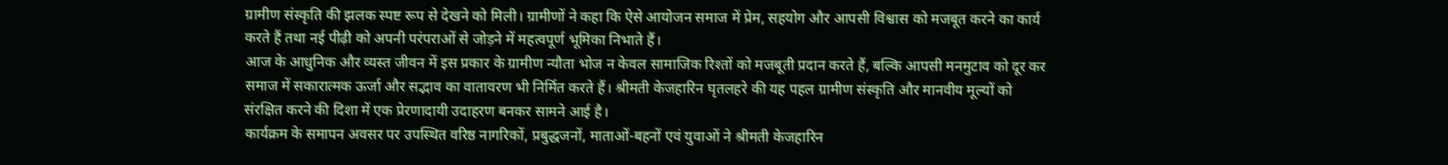ग्रामीण संस्कृति की झलक स्पष्ट रूप से देखने को मिली। ग्रामीणों ने कहा कि ऐसे आयोजन समाज में प्रेम, सहयोग और आपसी विश्वास को मजबूत करने का कार्य करते हैं तथा नई पीढ़ी को अपनी परंपराओं से जोड़ने में महत्वपूर्ण भूमिका निभाते हैं।
आज के आधुनिक और व्यस्त जीवन में इस प्रकार के ग्रामीण न्यौता भोज न केवल सामाजिक रिश्तों को मजबूती प्रदान करते हैं, बल्कि आपसी मनमुटाव को दूर कर समाज में सकारात्मक ऊर्जा और सद्भाव का वातावरण भी निर्मित करते हैं। श्रीमती केजहारिन घृतलहरे की यह पहल ग्रामीण संस्कृति और मानवीय मूल्यों को संरक्षित करने की दिशा में एक प्रेरणादायी उदाहरण बनकर सामने आई है।
कार्यक्रम के समापन अवसर पर उपस्थित वरिष्ठ नागरिकों, प्रबुद्धजनों, माताओं-बहनों एवं युवाओं ने श्रीमती केजहारिन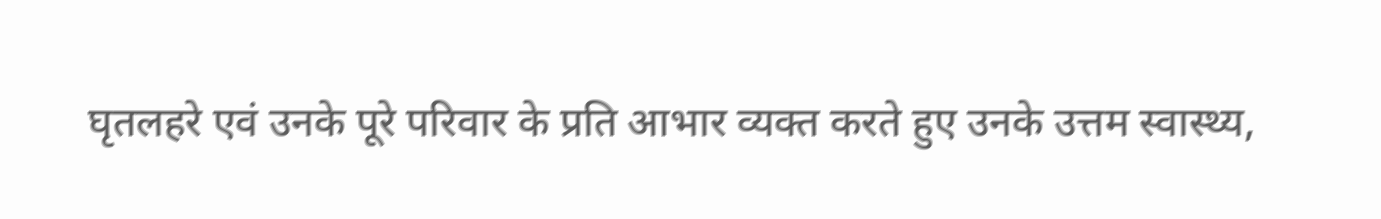घृतलहरे एवं उनके पूरे परिवार के प्रति आभार व्यक्त करते हुए उनके उत्तम स्वास्थ्य,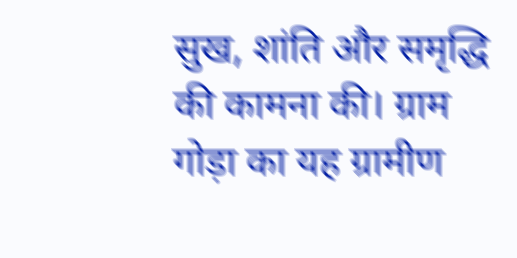सुख, शांति और समृद्धि की कामना की। ग्राम गोड़ा का यह ग्रामीण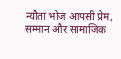न्यौता भोज आपसी प्रेम, सम्मान और सामाजिक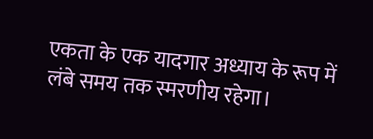एकता के एक यादगार अध्याय के रूप में लंबे समय तक स्मरणीय रहेगा।